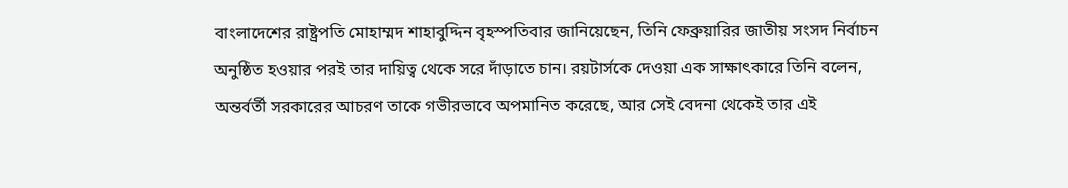বাংলাদেশের রাষ্ট্রপতি মোহাম্মদ শাহাবুদ্দিন বৃহস্পতিবার জানিয়েছেন, তিনি ফেব্রুয়ারির জাতীয় সংসদ নির্বাচন অনুষ্ঠিত হওয়ার পরই তার দায়িত্ব থেকে সরে দাঁড়াতে চান। রয়টার্সকে দেওয়া এক সাক্ষাৎকারে তিনি বলেন, অন্তর্বর্তী সরকারের আচরণ তাকে গভীরভাবে অপমানিত করেছে, আর সেই বেদনা থেকেই তার এই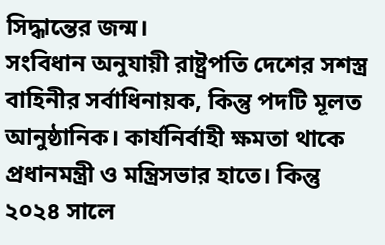সিদ্ধান্তের জন্ম।
সংবিধান অনুযায়ী রাষ্ট্রপতি দেশের সশস্ত্র বাহিনীর সর্বাধিনায়ক, কিন্তু পদটি মূলত আনুষ্ঠানিক। কার্যনির্বাহী ক্ষমতা থাকে প্রধানমন্ত্রী ও মন্ত্রিসভার হাতে। কিন্তু ২০২৪ সালে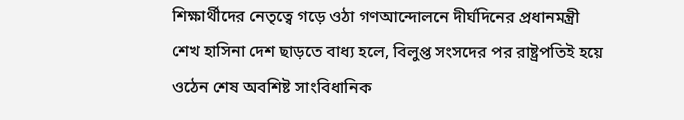শিক্ষার্থীদের নেতৃত্বে গড়ে ওঠা গণআন্দোলনে দীর্ঘদিনের প্রধানমন্ত্রী শেখ হাসিনা দেশ ছাড়তে বাধ্য হলে, বিলুপ্ত সংসদের পর রাষ্ট্রপতিই হয়ে ওঠেন শেষ অবশিষ্ট সাংবিধানিক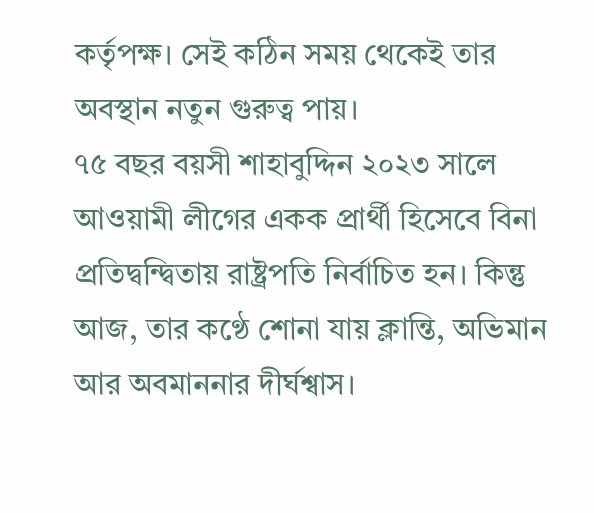কর্তৃপক্ষ। সেই কঠিন সময় থেকেই তার অবস্থান নতুন গুরুত্ব পায়।
৭৫ বছর বয়সী শাহাবুদ্দিন ২০২৩ সালে আওয়ামী লীগের একক প্রার্থী হিসেবে বিনা প্রতিদ্বন্দ্বিতায় রাষ্ট্রপতি নির্বাচিত হন। কিন্তু আজ, তার কণ্ঠে শোনা যায় ক্লান্তি, অভিমান আর অবমাননার দীর্ঘশ্বাস।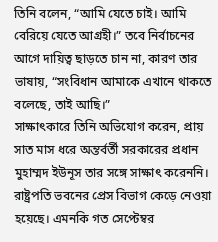তিনি বলেন, “আমি যেতে চাই। আমি বেরিয়ে যেতে আগ্রহী।” তবে নির্বাচনের আগে দায়িত্ব ছাড়তে চান না, কারণ তার ভাষায়, “সংবিধান আমাকে এখানে থাকতে বলেছে, তাই আছি।”
সাক্ষাৎকারে তিনি অভিযোগ করেন, প্রায় সাত মাস ধরে অন্তর্বর্তী সরকারের প্রধান মুহাম্মদ ইউনূস তার সঙ্গে সাক্ষাৎ করেননি। রাষ্ট্রপতি ভবনের প্রেস বিভাগ কেড়ে নেওয়া হয়েছে। এমনকি গত সেপ্টেম্বর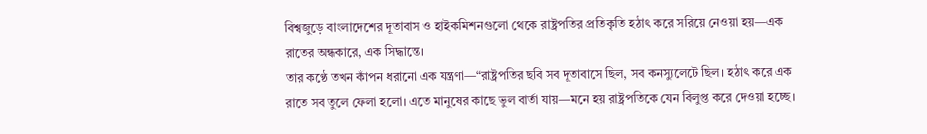বিশ্বজুড়ে বাংলাদেশের দূতাবাস ও হাইকমিশনগুলো থেকে রাষ্ট্রপতির প্রতিকৃতি হঠাৎ করে সরিয়ে নেওয়া হয়—এক রাতের অন্ধকারে, এক সিদ্ধান্তে।
তার কণ্ঠে তখন কাঁপন ধরানো এক যন্ত্রণা—“রাষ্ট্রপতির ছবি সব দূতাবাসে ছিল, সব কনস্যুলেটে ছিল। হঠাৎ করে এক রাতে সব তুলে ফেলা হলো। এতে মানুষের কাছে ভুল বার্তা যায়—মনে হয় রাষ্ট্রপতিকে যেন বিলুপ্ত করে দেওয়া হচ্ছে।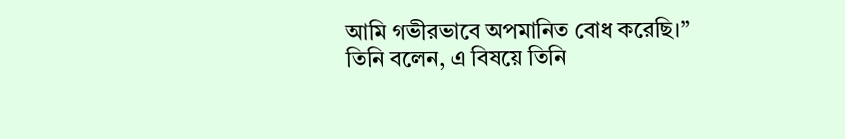আমি গভীরভাবে অপমানিত বোধ করেছি।”
তিনি বলেন, এ বিষয়ে তিনি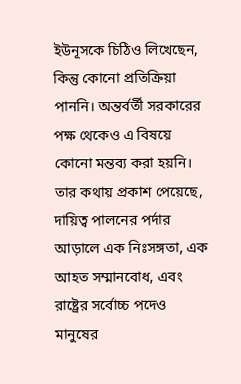ইউনূসকে চিঠিও লিখেছেন, কিন্তু কোনো প্রতিক্রিয়া পাননি। অন্তর্বর্তী সরকারের পক্ষ থেকেও এ বিষয়ে কোনো মন্তব্য করা হয়নি।
তার কথায় প্রকাশ পেয়েছে, দায়িত্ব পালনের পর্দার আড়ালে এক নিঃসঙ্গতা, এক আহত সম্মানবোধ, এবং রাষ্ট্রের সর্বোচ্চ পদেও মানুষের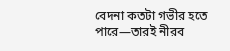বেদনা কতটা গভীর হতে পারে—তারই নীরব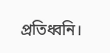প্রতিধ্বনি।